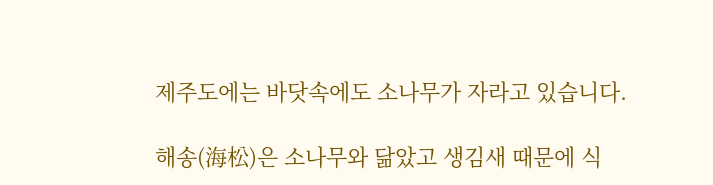제주도에는 바닷속에도 소나무가 자라고 있습니다.

해송(海松)은 소나무와 닮았고 생김새 때문에 식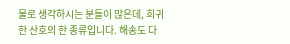물로 생각하시는 분들이 많은데, 희귀한 산호의 한 종류입니다. 해송도 다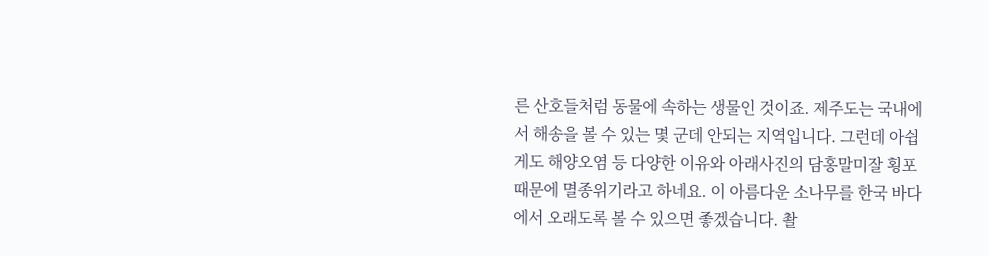른 산호들처럼 동물에 속하는 생물인 것이죠. 제주도는 국내에서 해송을 볼 수 있는 몇 군데 안되는 지역입니다. 그런데 아쉽게도 해양오염 등 다양한 이유와 아래사진의 담홍말미잘 횡포 때문에 멸종위기라고 하네요. 이 아름다운 소나무를 한국 바다에서 오래도록 볼 수 있으면 좋겠습니다. 촬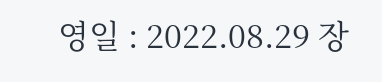영일 : 2022.08.29 장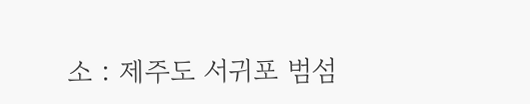소 : 제주도 서귀포 범섬